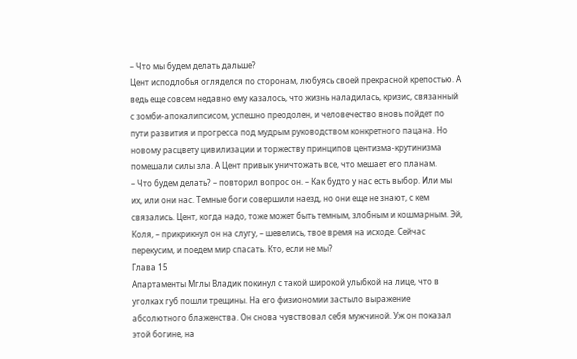– Что мы будем делать дальше?
Цент исподлобья огляделся по сторонам, любуясь своей прекрасной крепостью. А ведь еще совсем недавно ему казалось, что жизнь наладилась, кризис, связанный с зомби-апокалипсисом, успешно преодолен, и человечество вновь пойдет по пути развития и прогресса под мудрым руководством конкретного пацана. Но новому расцвету цивилизации и торжеству принципов центизма-крутинизма помешали силы зла. А Цент привык уничтожать все, что мешает его планам.
– Что будем делать? – повторил вопрос он. – Как будто у нас есть выбор. Или мы их, или они нас. Темные боги совершили наезд, но они еще не знают, с кем связались. Цент, когда надо, тоже может быть темным, злобным и кошмарным. Эй, Коля, – прикрикнул он на слугу, – шевелись, твое время на исходе. Сейчас перекусим, и поедем мир спасать. Кто, если не мы?
Глава 15
Апартаменты Мглы Владик покинул с такой широкой улыбкой на лице, что в уголках губ пошли трещины. На его физиономии застыло выражение абсолютного блаженства. Он снова чувствовал себя мужчиной. Уж он показал этой богине, на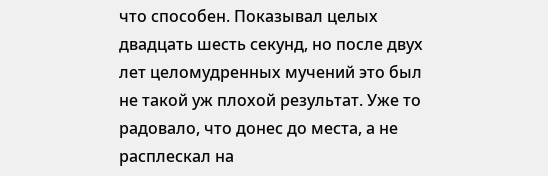что способен. Показывал целых двадцать шесть секунд, но после двух лет целомудренных мучений это был не такой уж плохой результат. Уже то радовало, что донес до места, а не расплескал на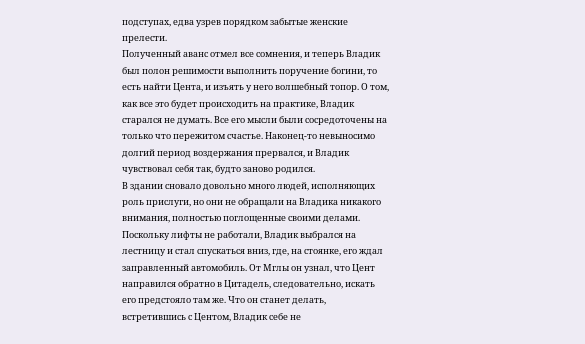подступах, едва узрев порядком забытые женские прелести.
Полученный аванс отмел все сомнения, и теперь Владик был полон решимости выполнить поручение богини, то есть найти Цента, и изъять у него волшебный топор. О том, как все это будет происходить на практике, Владик старался не думать. Все его мысли были сосредоточены на только что пережитом счастье. Наконец-то невыносимо долгий период воздержания прервался, и Владик чувствовал себя так, будто заново родился.
В здании сновало довольно много людей, исполняющих роль прислуги, но они не обращали на Владика никакого внимания, полностью поглощенные своими делами. Поскольку лифты не работали, Владик выбрался на лестницу и стал спускаться вниз, где, на стоянке, его ждал заправленный автомобиль. От Мглы он узнал, что Цент направился обратно в Цитадель, следовательно, искать его предстояло там же. Что он станет делать, встретившись с Центом, Владик себе не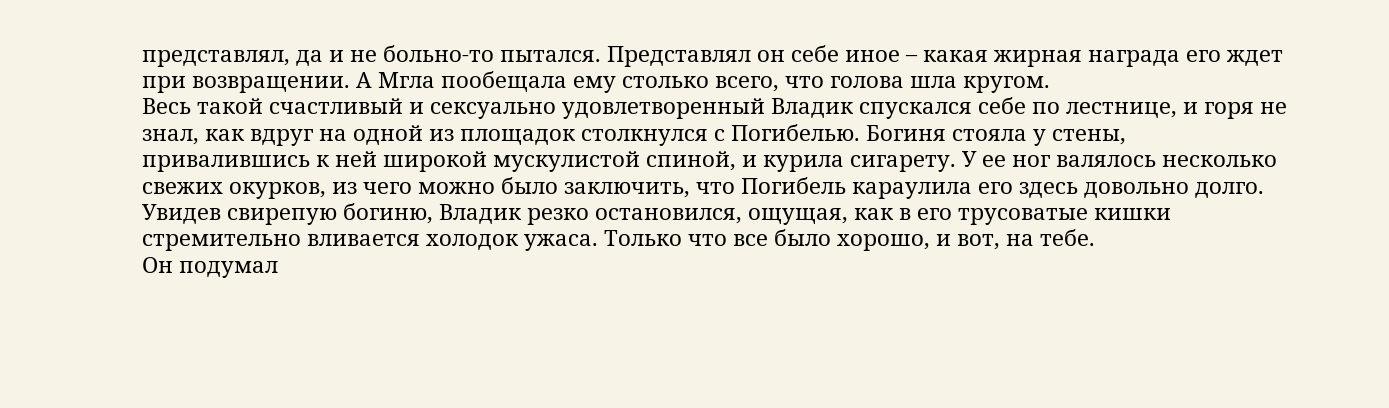представлял, да и не больно-то пытался. Представлял он себе иное – какая жирная награда его ждет при возвращении. А Мгла пообещала ему столько всего, что голова шла кругом.
Весь такой счастливый и сексуально удовлетворенный Владик спускался себе по лестнице, и горя не знал, как вдруг на одной из площадок столкнулся с Погибелью. Богиня стояла у стены, привалившись к ней широкой мускулистой спиной, и курила сигарету. У ее ног валялось несколько свежих окурков, из чего можно было заключить, что Погибель караулила его здесь довольно долго.
Увидев свирепую богиню, Владик резко остановился, ощущая, как в его трусоватые кишки стремительно вливается холодок ужаса. Только что все было хорошо, и вот, на тебе.
Он подумал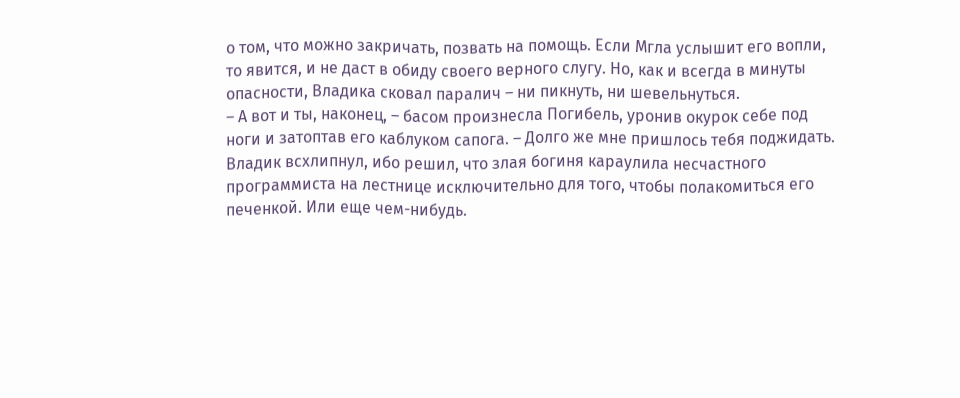о том, что можно закричать, позвать на помощь. Если Мгла услышит его вопли, то явится, и не даст в обиду своего верного слугу. Но, как и всегда в минуты опасности, Владика сковал паралич – ни пикнуть, ни шевельнуться.
– А вот и ты, наконец, – басом произнесла Погибель, уронив окурок себе под ноги и затоптав его каблуком сапога. – Долго же мне пришлось тебя поджидать.
Владик всхлипнул, ибо решил, что злая богиня караулила несчастного программиста на лестнице исключительно для того, чтобы полакомиться его печенкой. Или еще чем-нибудь.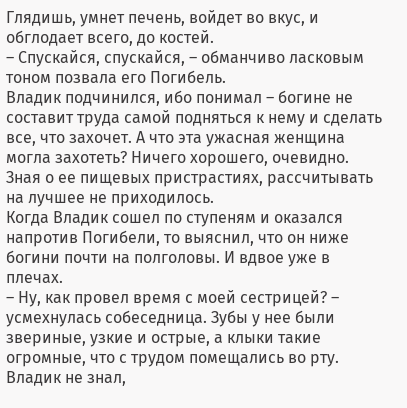Глядишь, умнет печень, войдет во вкус, и обглодает всего, до костей.
– Спускайся, спускайся, – обманчиво ласковым тоном позвала его Погибель.
Владик подчинился, ибо понимал – богине не составит труда самой подняться к нему и сделать все, что захочет. А что эта ужасная женщина могла захотеть? Ничего хорошего, очевидно. Зная о ее пищевых пристрастиях, рассчитывать на лучшее не приходилось.
Когда Владик сошел по ступеням и оказался напротив Погибели, то выяснил, что он ниже богини почти на полголовы. И вдвое уже в плечах.
– Ну, как провел время с моей сестрицей? – усмехнулась собеседница. Зубы у нее были звериные, узкие и острые, а клыки такие огромные, что с трудом помещались во рту.
Владик не знал,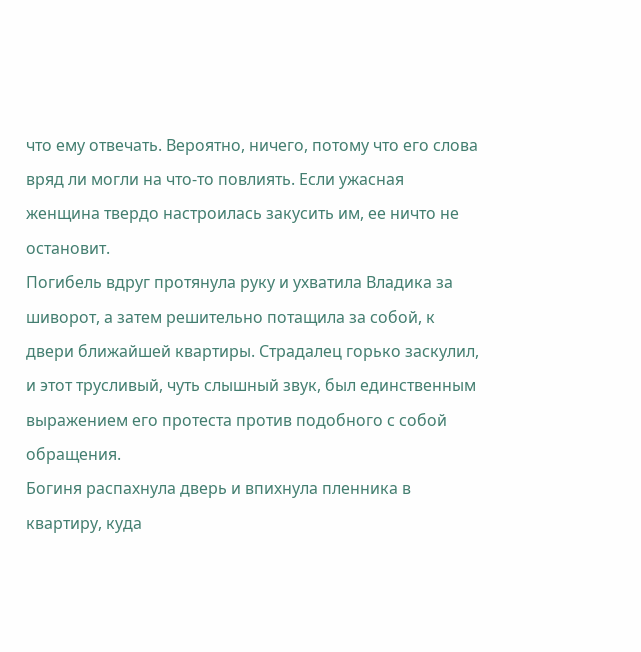что ему отвечать. Вероятно, ничего, потому что его слова вряд ли могли на что-то повлиять. Если ужасная женщина твердо настроилась закусить им, ее ничто не остановит.
Погибель вдруг протянула руку и ухватила Владика за шиворот, а затем решительно потащила за собой, к двери ближайшей квартиры. Страдалец горько заскулил, и этот трусливый, чуть слышный звук, был единственным выражением его протеста против подобного с собой обращения.
Богиня распахнула дверь и впихнула пленника в квартиру, куда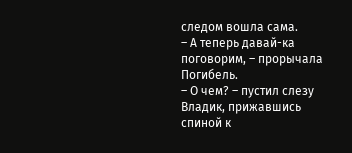следом вошла сама.
– А теперь давай-ка поговорим, – прорычала Погибель.
– О чем? – пустил слезу Владик, прижавшись спиной к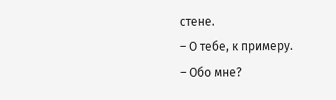стене.
– О тебе, к примеру.
– Обо мне?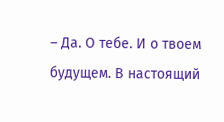– Да. О тебе. И о твоем будущем. В настоящий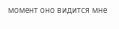момент оно видится мне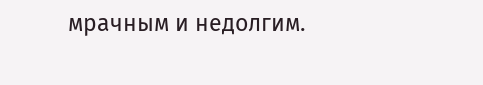мрачным и недолгим.